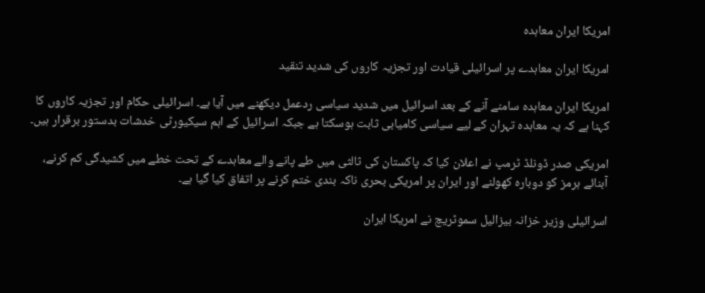امریکا ایران معاہدہ

امریکا ایران معاہدے پر اسرائیلی قیادت اور تجزیہ کاروں کی شدید تنقید

امریکا ایران معاہدہ سامنے آنے کے بعد اسرائیل میں شدید سیاسی ردعمل دیکھنے میں آیا ہے۔ اسرائیلی حکام اور تجزیہ کاروں کا کہنا ہے کہ یہ معاہدہ تہران کے لیے سیاسی کامیابی ثابت ہوسکتا ہے جبکہ اسرائیل کے اہم سیکیورٹی خدشات بدستور برقرار ہیں۔

امریکی صدر ڈونلڈ ٹرمپ نے اعلان کیا کہ پاکستان کی ثالثی میں طے پانے والے معاہدے کے تحت خطے میں کشیدگی کم کرنے، آبنائے ہرمز کو دوبارہ کھولنے اور ایران پر امریکی بحری ناکہ بندی ختم کرنے پر اتفاق کیا گیا ہے۔

اسرائیلی وزیر خزانہ بیزالیل سموٹریچ نے امریکا ایران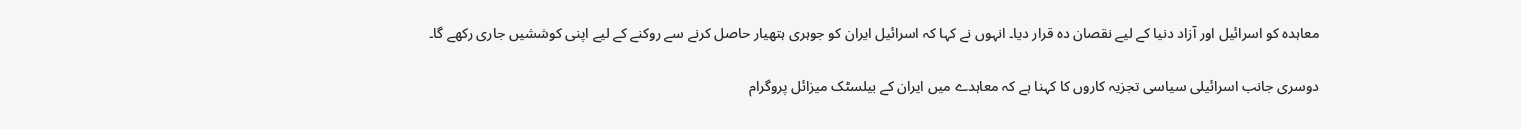معاہدہ کو اسرائیل اور آزاد دنیا کے لیے نقصان دہ قرار دیا۔ انہوں نے کہا کہ اسرائیل ایران کو جوہری ہتھیار حاصل کرنے سے روکنے کے لیے اپنی کوششیں جاری رکھے گا۔

دوسری جانب اسرائیلی سیاسی تجزیہ کاروں کا کہنا ہے کہ معاہدے میں ایران کے بیلسٹک میزائل پروگرام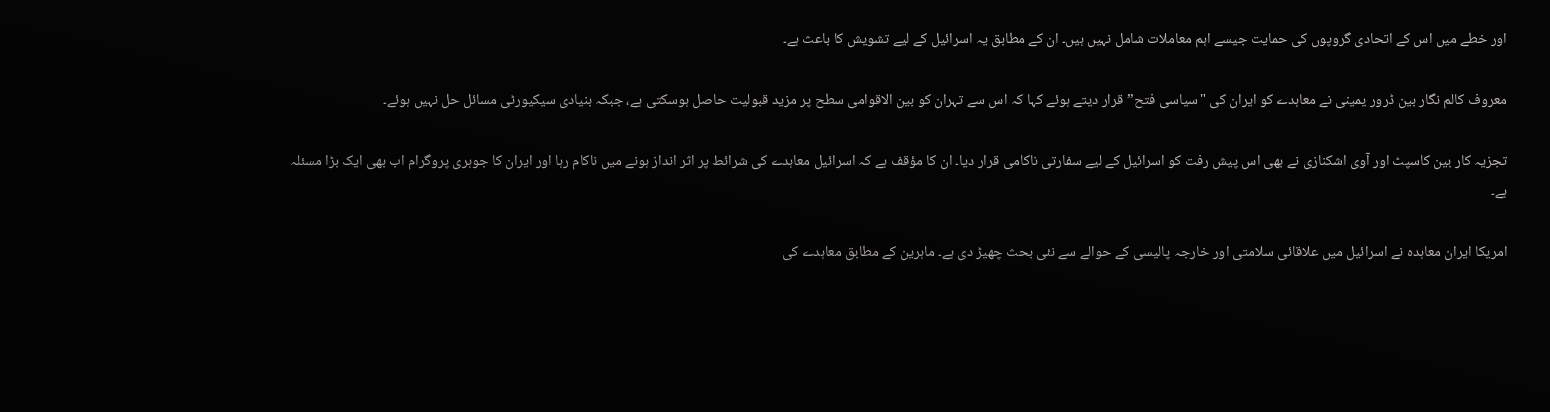اور خطے میں اس کے اتحادی گروپوں کی حمایت جیسے اہم معاملات شامل نہیں ہیں۔ ان کے مطابق یہ اسرائیل کے لیے تشویش کا باعث ہے۔

معروف کالم نگار بین ڈرور یمینی نے معاہدے کو ایران کی "سیاسی فتح” قرار دیتے ہوئے کہا کہ اس سے تہران کو بین الاقوامی سطح پر مزید قبولیت حاصل ہوسکتی ہے، جبکہ بنیادی سیکیورٹی مسائل حل نہیں ہوئے۔

تجزیہ کار بین کاسپٹ اور آوی اشکنازی نے بھی اس پیش رفت کو اسرائیل کے لیے سفارتی ناکامی قرار دیا۔ ان کا مؤقف ہے کہ اسرائیل معاہدے کی شرائط پر اثر انداز ہونے میں ناکام رہا اور ایران کا جوہری پروگرام اب بھی ایک بڑا مسئلہ ہے۔

امریکا ایران معاہدہ نے اسرائیل میں علاقائی سلامتی اور خارجہ پالیسی کے حوالے سے نئی بحث چھیڑ دی ہے۔ ماہرین کے مطابق معاہدے کی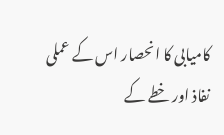کامیابی کا انحصار اس کے عملی نفاذ اور خطے کے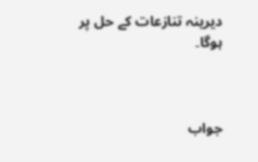دیرینہ تنازعات کے حل پر ہوگا۔



جواب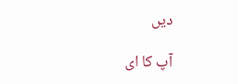دیں

آپ کا ای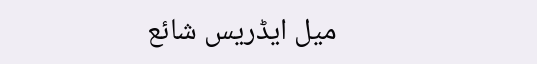میل ایڈریس شائع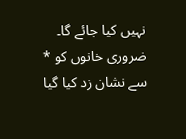نہیں کیا جائے گا۔ ضروری خانوں کو * سے نشان زد کیا گیا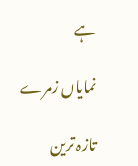ہے

نمایاں زمرے

تازہ ترین